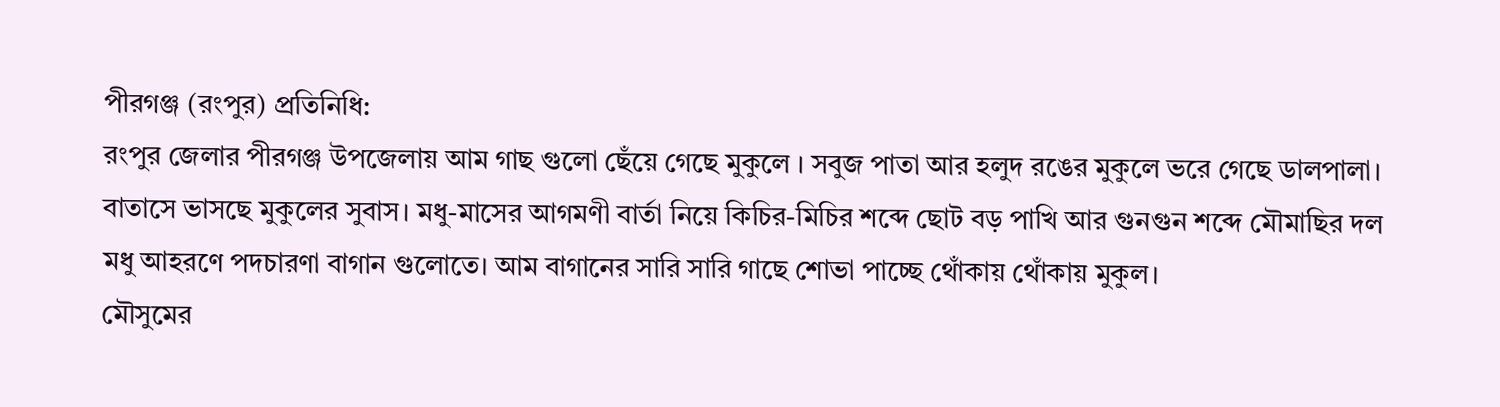পীরগঞ্জ (রংপুর) প্রতিনিধি:
রংপুর জেলার পীরগঞ্জ উপজেলায় আম গাছ গুলো ছেঁয়ে গেছে মুকুলে । সবুজ পাতা আর হলুদ রঙের মুকুলে ভরে গেছে ডালপালা। বাতাসে ভাসছে মুকুলের সুবাস। মধু-মাসের আগমণী বার্তা নিয়ে কিচির-মিচির শব্দে ছোট বড় পাখি আর গুনগুন শব্দে মৌমাছির দল মধু আহরণে পদচারণা বাগান গুলোতে। আম বাগানের সারি সারি গাছে শোভা পাচ্ছে থোঁকায় থোঁকায় মুকুল।
মৌসুমের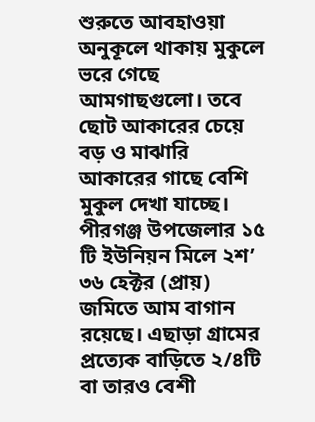শুরুতে আবহাওয়া অনুকূলে থাকায় মুকুলে ভরে গেছে আমগাছগুলো। তবে ছোট আকারের চেয়ে বড় ও মাঝারি আকারের গাছে বেশি মুকুল দেখা যাচ্ছে। পীরগঞ্জ উপজেলার ১৫ টি ইউনিয়ন মিলে ২শ’ ৩৬ হেক্টর (প্রায়) জমিতে আম বাগান রয়েছে। এছাড়া গ্রামের প্রত্যেক বাড়িতে ২/৪টি বা তারও বেশী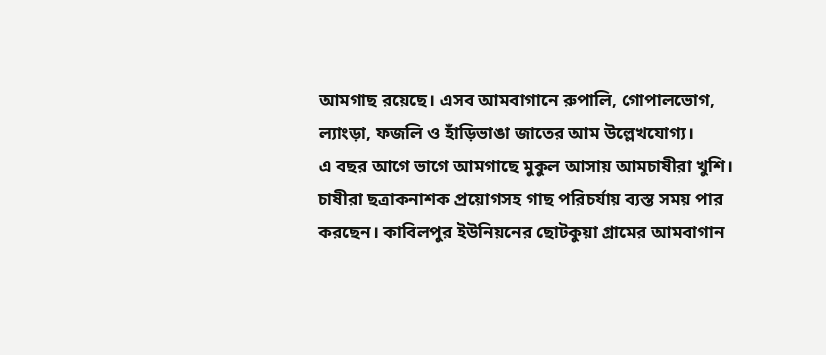আমগাছ রয়েছে। এসব আমবাগানে রুপালি, গোপালভোগ, ল্যাংড়া, ফজলি ও হাঁড়িভাঙা জাতের আম উল্লেখযোগ্য।
এ বছর আগে ভাগে আমগাছে মুকুল আসায় আমচাষীরা খুশি। চাষীরা ছত্রাকনাশক প্রয়োগসহ গাছ পরিচর্যায় ব্যস্ত সময় পার করছেন। কাবিলপুর ইউনিয়নের ছোটকুয়া গ্রামের আমবাগান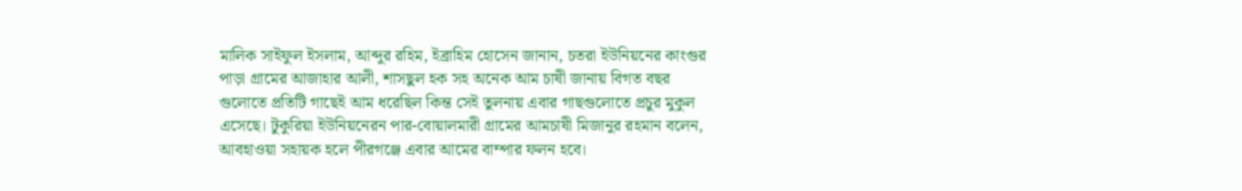মালিক সাইফুল ইসলাম, আব্দুর রহিম, ইব্রাহিম হোসেন জানান, চতরা ইউনিয়নের কাংগুর পাড়া গ্রামের আজাহার আলী, শাসছুল হক সহ অনেক আম চাষী জানায় বিগত বছর গুলোতে প্রতিটি গাছেই আম ধরেছিল কিন্ত সেই তুলনায় এবার গাছগুলোতে প্রচুর মুকুল এসেছে। টুকুরিয়া ইউনিয়নেরন পার-বোয়ালমারী গ্রামের আমচাষী মিজানুর রহমান বলেন, আবহাওয়া সহায়ক হলে পীরগঞ্জে এবার আমের বাম্পার ফলন হবে।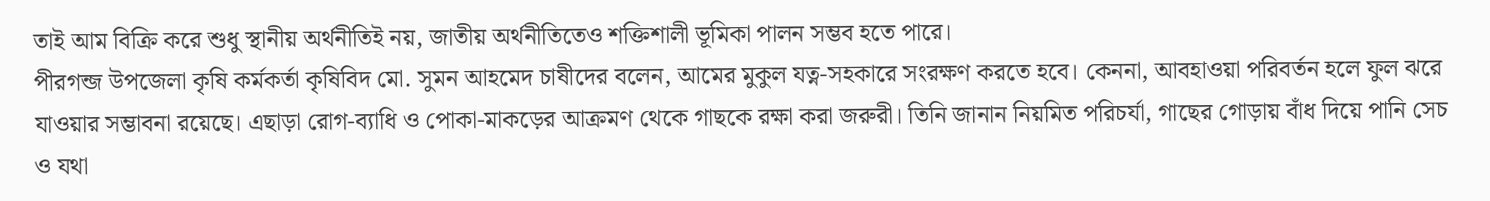তাই আম বিক্রি করে শুধু স্থানীয় অর্থনীতিই নয়, জাতীয় অর্থনীতিতেও শক্তিশালী ভূমিকা পালন সম্ভব হতে পারে।
পীরগন্জ উপজেলা কৃষি কর্মকর্তা কৃষিবিদ মো. সুমন আহমেদ চাষীদের বলেন, আমের মুকুল যত্ন-সহকারে সংরক্ষণ করতে হবে। কেননা, আবহাওয়া পরিবর্তন হলে ফুল ঝরে যাওয়ার সম্ভাবনা রয়েছে। এছাড়া রোগ-ব্যাধি ও পোকা-মাকড়ের আক্রমণ থেকে গাছকে রক্ষা করা জরুরী। তিনি জানান নিয়মিত পরিচর্যা, গাছের গোড়ায় বাঁধ দিয়ে পানি সেচ ও যথা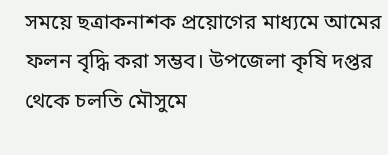সময়ে ছত্রাকনাশক প্রয়োগের মাধ্যমে আমের ফলন বৃদ্ধি করা সম্ভব। উপজেলা কৃষি দপ্তর থেকে চলতি মৌসুমে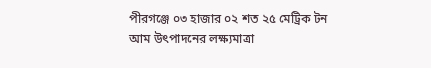পীরগঞ্জে ০৩ হাজার ০২ শত ২৫ মেট্রিক টন আম উৎপাদনের লক্ষ্যমাত্রা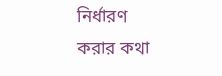নির্ধারণ করার কথা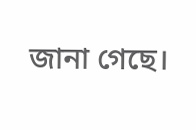জানা গেছে।